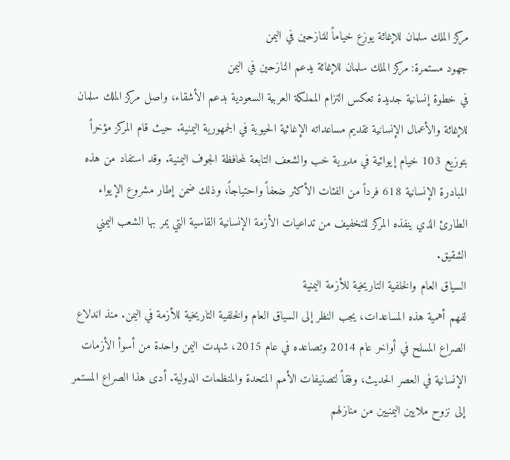مركز الملك سلمان للإغاثة يوزع خياماً للنازحين في اليمن
جهود مستمرة: مركز الملك سلمان للإغاثة يدعم النازحين في اليمن
في خطوة إنسانية جديدة تعكس التزام المملكة العربية السعودية بدعم الأشقاء، واصل مركز الملك سلمان للإغاثة والأعمال الإنسانية تقديم مساعداته الإغاثية الحيوية في الجمهورية اليمنية. حيث قام المركز مؤخراً بتوزيع 103 خيام إيوائية في مديرية خب والشعف التابعة لمحافظة الجوف اليمنية. وقد استفاد من هذه المبادرة الإنسانية 618 فرداً من الفئات الأكثر ضعفاً واحتياجاً، وذلك ضمن إطار مشروع الإيواء الطارئ الذي ينفذه المركز للتخفيف من تداعيات الأزمة الإنسانية القاسية التي يمر بها الشعب اليمني الشقيق.
السياق العام والخلفية التاريخية للأزمة اليمنية
لفهم أهمية هذه المساعدات، يجب النظر إلى السياق العام والخلفية التاريخية للأزمة في اليمن. منذ اندلاع الصراع المسلح في أواخر عام 2014 وتصاعده في عام 2015، شهدت اليمن واحدة من أسوأ الأزمات الإنسانية في العصر الحديث، وفقاً لتصنيفات الأمم المتحدة والمنظمات الدولية. أدى هذا الصراع المستمر إلى نزوح ملايين اليمنيين من منازلهم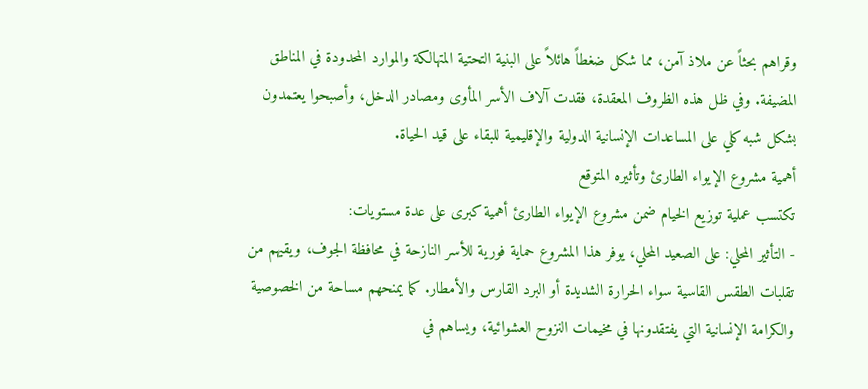وقراهم بحثاً عن ملاذ آمن، مما شكل ضغطاً هائلاً على البنية التحتية المتهالكة والموارد المحدودة في المناطق المضيفة. وفي ظل هذه الظروف المعقدة، فقدت آلاف الأسر المأوى ومصادر الدخل، وأصبحوا يعتمدون بشكل شبه كلي على المساعدات الإنسانية الدولية والإقليمية للبقاء على قيد الحياة.
أهمية مشروع الإيواء الطارئ وتأثيره المتوقع
تكتسب عملية توزيع الخيام ضمن مشروع الإيواء الطارئ أهمية كبرى على عدة مستويات:
- التأثير المحلي: على الصعيد المحلي، يوفر هذا المشروع حماية فورية للأسر النازحة في محافظة الجوف، ويقيهم من تقلبات الطقس القاسية سواء الحرارة الشديدة أو البرد القارس والأمطار. كما يمنحهم مساحة من الخصوصية والكرامة الإنسانية التي يفتقدونها في مخيمات النزوح العشوائية، ويساهم في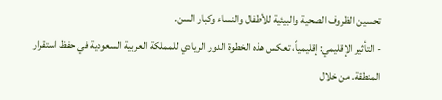تحسين الظروف الصحية والبيئية للأطفال والنساء وكبار السن.
- التأثير الإقليمي: إقليمياً، تعكس هذه الخطوة الدور الريادي للمملكة العربية السعودية في حفظ استقرار المنطقة. من خلال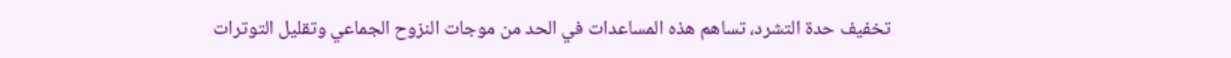تخفيف حدة التشرد، تساهم هذه المساعدات في الحد من موجات النزوح الجماعي وتقليل التوترات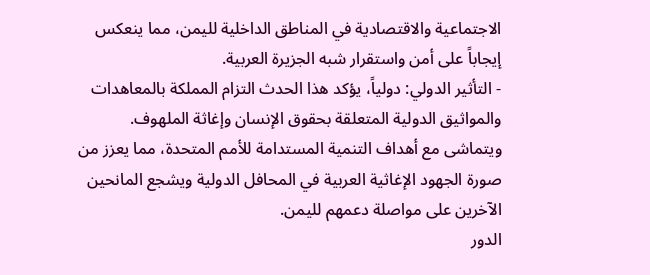الاجتماعية والاقتصادية في المناطق الداخلية لليمن، مما ينعكس إيجاباً على أمن واستقرار شبه الجزيرة العربية.
- التأثير الدولي: دولياً، يؤكد هذا الحدث التزام المملكة بالمعاهدات والمواثيق الدولية المتعلقة بحقوق الإنسان وإغاثة الملهوف. ويتماشى مع أهداف التنمية المستدامة للأمم المتحدة، مما يعزز من صورة الجهود الإغاثية العربية في المحافل الدولية ويشجع المانحين الآخرين على مواصلة دعمهم لليمن.
الدور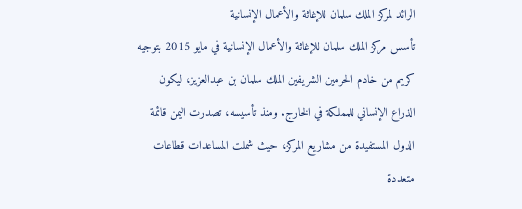الرائد لمركز الملك سلمان للإغاثة والأعمال الإنسانية
تأسس مركز الملك سلمان للإغاثة والأعمال الإنسانية في مايو 2015 بتوجيه كريم من خادم الحرمين الشريفين الملك سلمان بن عبدالعزيز، ليكون الذراع الإنساني للمملكة في الخارج. ومنذ تأسيسه، تصدرت اليمن قائمة الدول المستفيدة من مشاريع المركز، حيث شملت المساعدات قطاعات متعددة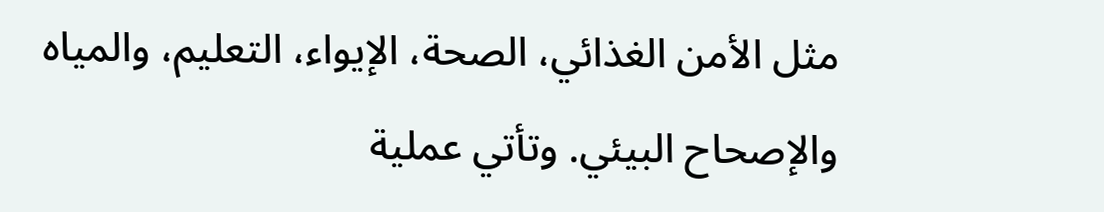مثل الأمن الغذائي، الصحة، الإيواء، التعليم، والمياه والإصحاح البيئي. وتأتي عملية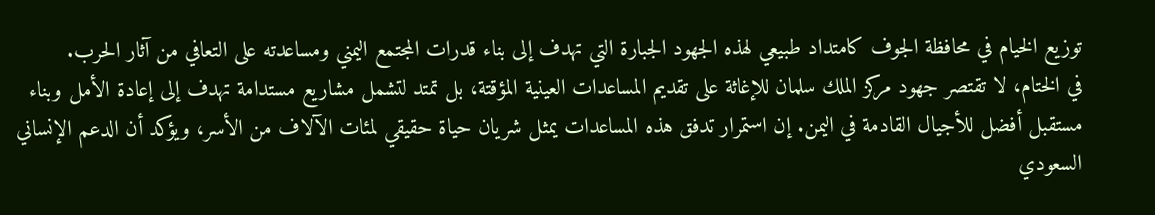توزيع الخيام في محافظة الجوف كامتداد طبيعي لهذه الجهود الجبارة التي تهدف إلى بناء قدرات المجتمع اليمني ومساعدته على التعافي من آثار الحرب.
في الختام، لا تقتصر جهود مركز الملك سلمان للإغاثة على تقديم المساعدات العينية المؤقتة، بل تمتد لتشمل مشاريع مستدامة تهدف إلى إعادة الأمل وبناء مستقبل أفضل للأجيال القادمة في اليمن. إن استمرار تدفق هذه المساعدات يمثل شريان حياة حقيقي لمئات الآلاف من الأسر، ويؤكد أن الدعم الإنساني السعودي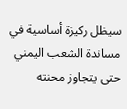سيظل ركيزة أساسية في مساندة الشعب اليمني حتى يتجاوز محنته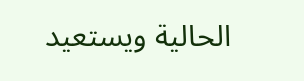الحالية ويستعيد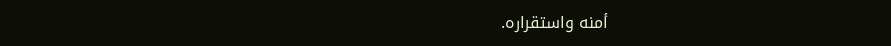أمنه واستقراره.